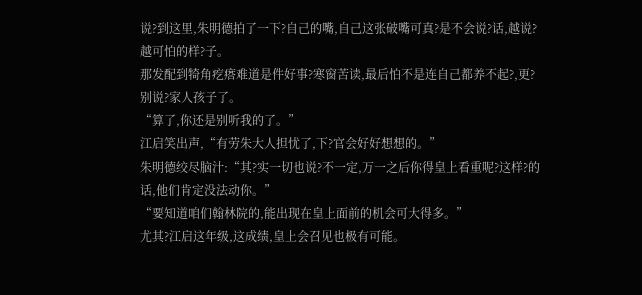说?到这里,朱明德拍了一下?自己的嘴,自己这张破嘴可真?是不会说?话,越说?越可怕的样?子。
那发配到犄角疙瘩难道是件好事?寒窗苦读,最后怕不是连自己都养不起?,更?别说?家人孩子了。
“算了,你还是别听我的了。”
江启笑出声,“有劳朱大人担忧了,下?官会好好想想的。”
朱明德绞尽脑汁:“其?实一切也说?不一定,万一之后你得皇上看重呢?这样?的话,他们肯定没法动你。”
“要知道咱们翰林院的,能出现在皇上面前的机会可大得多。”
尤其?江启这年级,这成绩,皇上会召见也极有可能。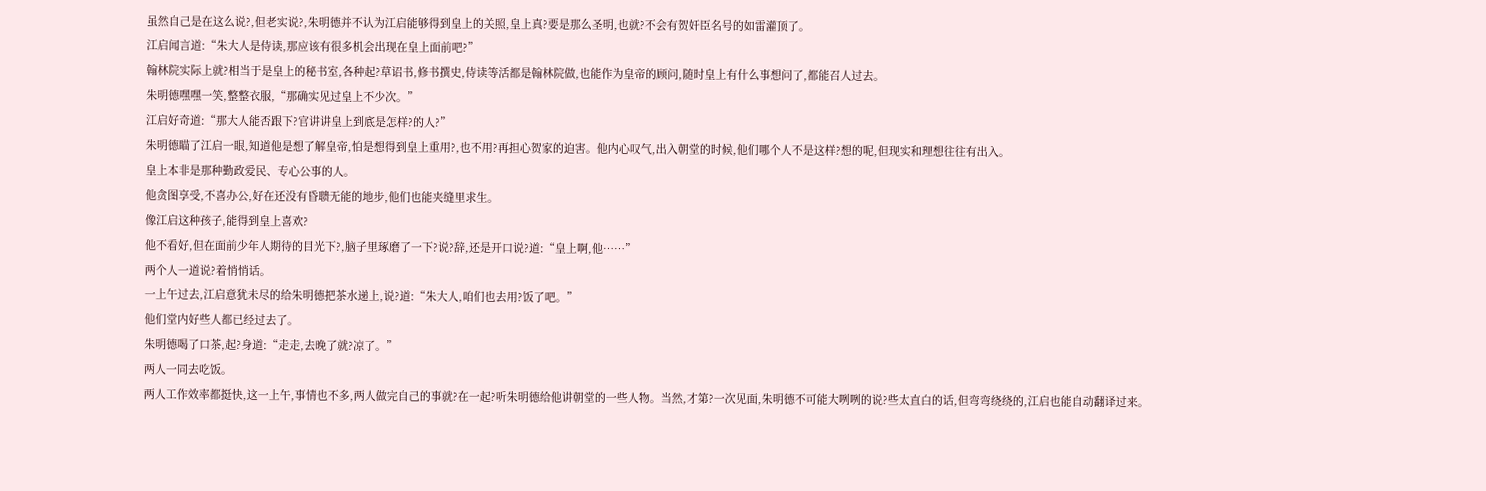虽然自己是在这么说?,但老实说?,朱明德并不认为江启能够得到皇上的关照,皇上真?要是那么圣明,也就?不会有贺奸臣名号的如雷灌顶了。
江启闻言道:“朱大人是侍读,那应该有很多机会出现在皇上面前吧?”
翰林院实际上就?相当于是皇上的秘书室,各种起?草诏书,修书撰史,侍读等活都是翰林院做,也能作为皇帝的顾问,随时皇上有什么事想问了,都能召人过去。
朱明德嘿嘿一笑,整整衣服,“那确实见过皇上不少次。”
江启好奇道:“那大人能否跟下?官讲讲皇上到底是怎样?的人?”
朱明德瞄了江启一眼,知道他是想了解皇帝,怕是想得到皇上重用?,也不用?再担心贺家的迫害。他内心叹气,出入朝堂的时候,他们哪个人不是这样?想的呢,但现实和理想往往有出入。
皇上本非是那种勤政爱民、专心公事的人。
他贪图享受,不喜办公,好在还没有昏聩无能的地步,他们也能夹缝里求生。
像江启这种孩子,能得到皇上喜欢?
他不看好,但在面前少年人期待的目光下?,脑子里琢磨了一下?说?辞,还是开口说?道:“皇上啊,他……”
两个人一道说?着悄悄话。
一上午过去,江启意犹未尽的给朱明德把茶水递上,说?道:“朱大人,咱们也去用?饭了吧。”
他们堂内好些人都已经过去了。
朱明德喝了口茶,起?身道:“走走,去晚了就?凉了。”
两人一同去吃饭。
两人工作效率都挺快,这一上午,事情也不多,两人做完自己的事就?在一起?听朱明德给他讲朝堂的一些人物。当然,才第?一次见面,朱明德不可能大咧咧的说?些太直白的话,但弯弯绕绕的,江启也能自动翻译过来。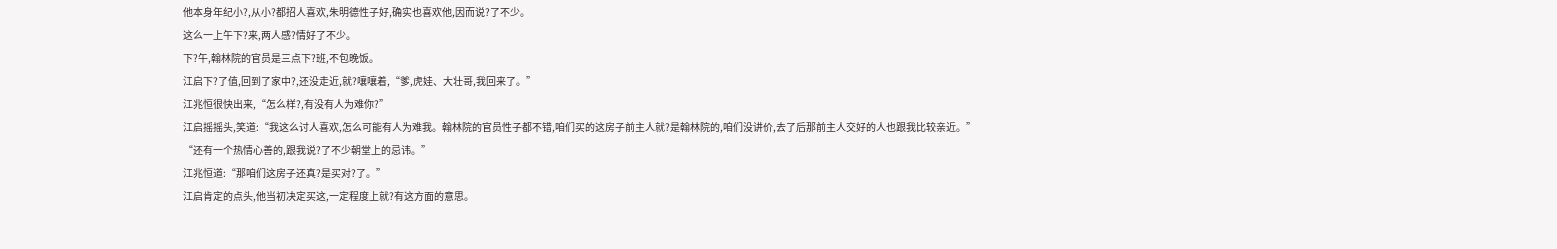他本身年纪小?,从小?都招人喜欢,朱明德性子好,确实也喜欢他,因而说?了不少。
这么一上午下?来,两人感?情好了不少。
下?午,翰林院的官员是三点下?班,不包晚饭。
江启下?了值,回到了家中?,还没走近,就?嚷嚷着,“爹,虎娃、大壮哥,我回来了。”
江兆恒很快出来,“怎么样?,有没有人为难你?”
江启摇摇头,笑道:“我这么讨人喜欢,怎么可能有人为难我。翰林院的官员性子都不错,咱们买的这房子前主人就?是翰林院的,咱们没讲价,去了后那前主人交好的人也跟我比较亲近。”
“还有一个热情心善的,跟我说?了不少朝堂上的忌讳。”
江兆恒道:“那咱们这房子还真?是买对?了。”
江启肯定的点头,他当初决定买这,一定程度上就?有这方面的意思。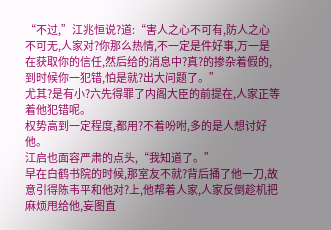“不过,”江兆恒说?道:“害人之心不可有,防人之心不可无,人家对?你那么热情,不一定是件好事,万一是在获取你的信任,然后给的消息中?真?的掺杂着假的,到时候你一犯错,怕是就?出大问题了。”
尤其?是有小?六先得罪了内阁大臣的前提在,人家正等着他犯错呢。
权势高到一定程度,都用?不着吩咐,多的是人想讨好他。
江启也面容严肃的点头,“我知道了。”
早在白鹤书院的时候,那室友不就?背后捅了他一刀,故意引得陈韦平和他对?上,他帮着人家,人家反倒趁机把麻烦甩给他,妄图直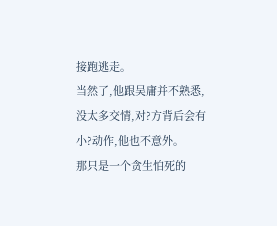接跑逃走。
当然了,他跟吴庸并不熟悉,没太多交情,对?方背后会有小?动作,他也不意外。
那只是一个贪生怕死的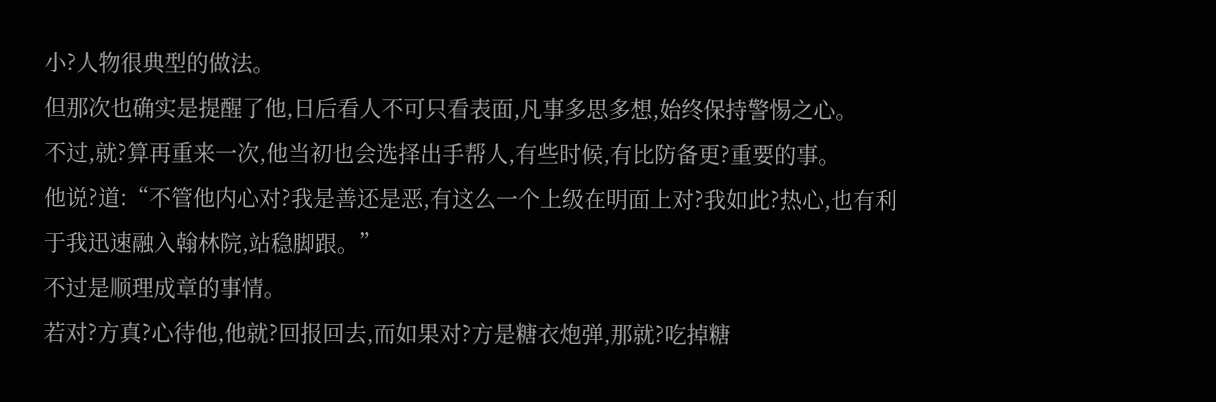小?人物很典型的做法。
但那次也确实是提醒了他,日后看人不可只看表面,凡事多思多想,始终保持警惕之心。
不过,就?算再重来一次,他当初也会选择出手帮人,有些时候,有比防备更?重要的事。
他说?道:“不管他内心对?我是善还是恶,有这么一个上级在明面上对?我如此?热心,也有利于我迅速融入翰林院,站稳脚跟。”
不过是顺理成章的事情。
若对?方真?心待他,他就?回报回去,而如果对?方是糖衣炮弹,那就?吃掉糖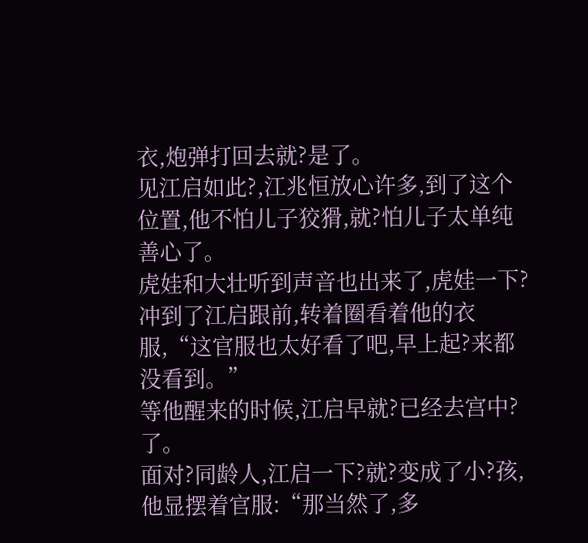衣,炮弹打回去就?是了。
见江启如此?,江兆恒放心许多,到了这个位置,他不怕儿子狡猾,就?怕儿子太单纯善心了。
虎娃和大壮听到声音也出来了,虎娃一下?冲到了江启跟前,转着圈看着他的衣服,“这官服也太好看了吧,早上起?来都没看到。”
等他醒来的时候,江启早就?已经去宫中?了。
面对?同龄人,江启一下?就?变成了小?孩,他显摆着官服:“那当然了,多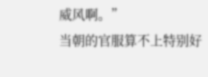威风啊。”
当朝的官服算不上特别好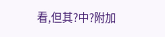看,但其?中?附加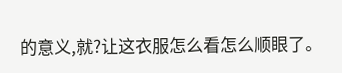的意义,就?让这衣服怎么看怎么顺眼了。